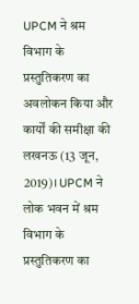UPCM ने श्रम विभाग के प्रस्तुतिकरण का अवलोकन किया और कार्यों की समीक्षा की
लखनऊ (13 जून, 2019)। UPCM ने लोक भवन में श्रम विभाग के प्रस्तुतिकरण का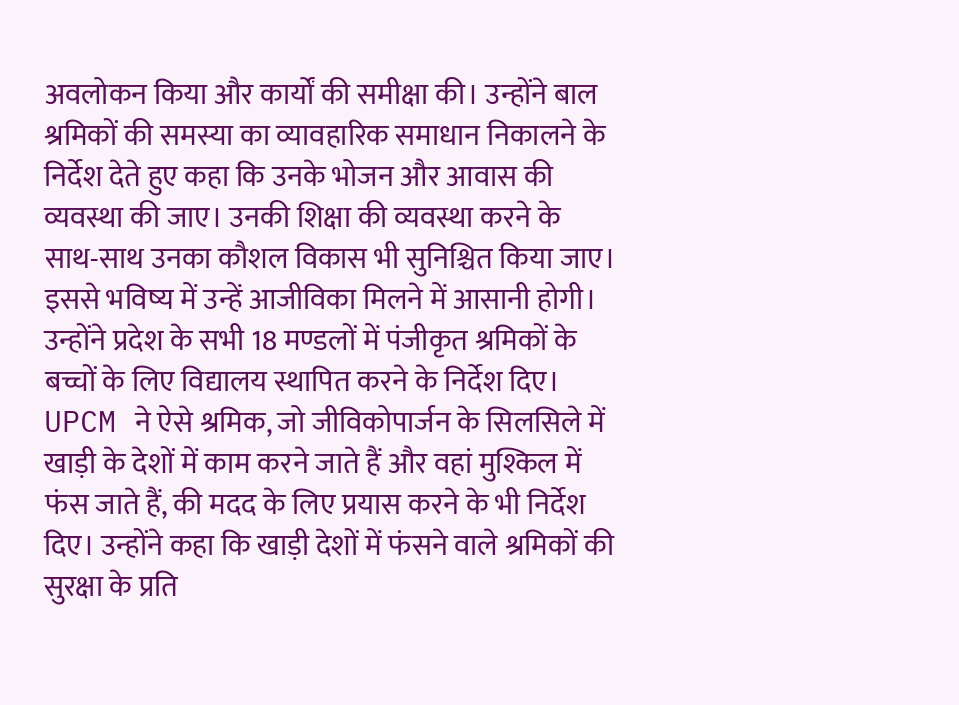अवलोकन किया और कार्यों की समीक्षा की। उन्होंने बाल श्रमिकों की समस्या का व्यावहारिक समाधान निकालने के निर्देश देते हुए कहा कि उनके भोजन और आवास की व्यवस्था की जाए। उनकी शिक्षा की व्यवस्था करने के साथ-साथ उनका कौशल विकास भी सुनिश्चित किया जाए। इससे भविष्य में उन्हें आजीविका मिलने में आसानी होगी। उन्होंने प्रदेश के सभी 18 मण्डलों में पंजीकृत श्रमिकों के बच्चों के लिए विद्यालय स्थापित करने के निर्देश दिए।
UPCM ने ऐसे श्रमिक, जो जीविकोपार्जन के सिलसिले में खाड़ी के देशों में काम करने जाते हैं और वहां मुश्किल में फंस जाते हैं, की मदद के लिए प्रयास करने के भी निर्देश दिए। उन्होंने कहा कि खाड़ी देशों में फंसने वाले श्रमिकों की सुरक्षा के प्रति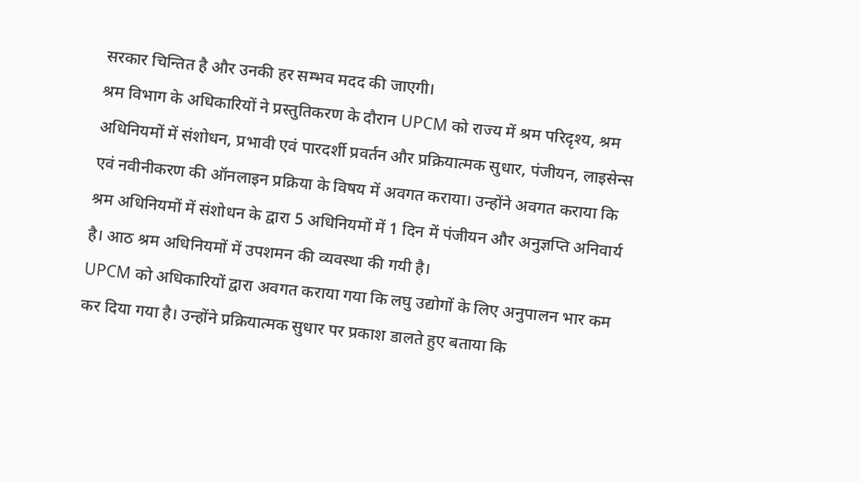सरकार चिन्तित है और उनकी हर सम्भव मदद की जाएगी।
श्रम विभाग के अधिकारियों ने प्रस्तुतिकरण के दौरान UPCM को राज्य में श्रम परिदृश्य, श्रम अधिनियमों में संशोधन, प्रभावी एवं पारदर्शी प्रवर्तन और प्रक्रियात्मक सुधार, पंजीयन, लाइसेन्स एवं नवीनीकरण की ऑनलाइन प्रक्रिया के विषय में अवगत कराया। उन्होंने अवगत कराया कि श्रम अधिनियमों में संशोधन के द्वारा 5 अधिनियमों में 1 दिन में पंजीयन और अनुज्ञप्ति अनिवार्य है। आठ श्रम अधिनियमों में उपशमन की व्यवस्था की गयी है।
UPCM को अधिकारियों द्वारा अवगत कराया गया कि लघु उद्योगों के लिए अनुपालन भार कम कर दिया गया है। उन्होंने प्रक्रियात्मक सुधार पर प्रकाश डालते हुए बताया कि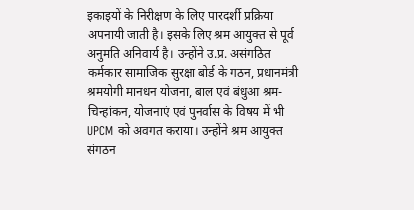इकाइयों के निरीक्षण के लिए पारदर्शी प्रक्रिया अपनायी जाती है। इसके लिए श्रम आयुक्त से पूर्व अनुमति अनिवार्य है। उन्होंने उ.प्र. असंगठित कर्मकार सामाजिक सुरक्षा बोर्ड के गठन, प्रधानमंत्री श्रमयोगी मानधन योजना, बाल एवं बंधुआ श्रम-चिन्हांकन, योजनाएं एवं पुनर्वास के विषय में भी UPCM को अवगत कराया। उन्होंने श्रम आयुक्त संगठन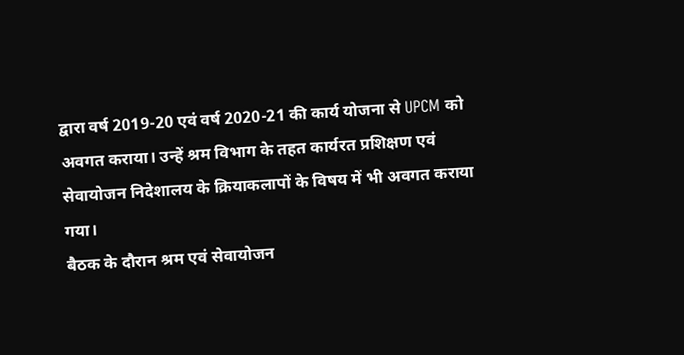द्वारा वर्ष 2019-20 एवं वर्ष 2020-21 की कार्य योजना से UPCM को अवगत कराया। उन्हें श्रम विभाग के तहत कार्यरत प्रशिक्षण एवं सेवायोजन निदेशालय के क्रियाकलापों के विषय में भी अवगत कराया गया।
बैठक के दौरान श्रम एवं सेवायोजन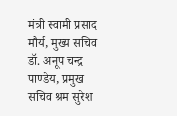मंत्री स्वामी प्रसाद मौर्य, मुख्य सचिव डॉ. अनूप चन्द्र पाण्डेय, प्रमुख सचिव श्रम सुरेश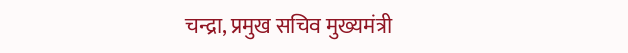चन्द्रा, प्रमुख सचिव मुख्यमंत्री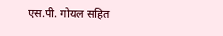एस.पी. गोयल सहित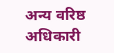अन्य वरिष्ठ अधिकारी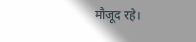मौजूद रहे।